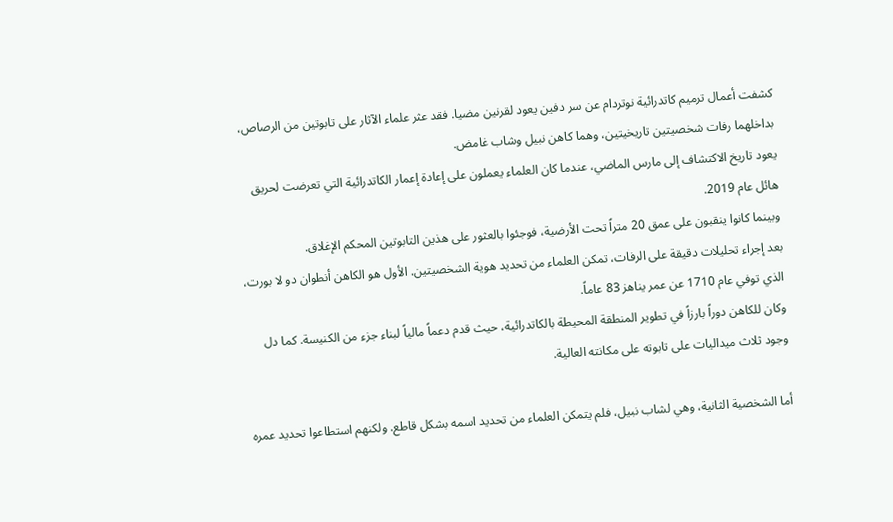كشفت أعمال ترميم كاتدرائية نوتردام عن سر دفين يعود لقرنين مضيا. فقد عثر علماء الآثار على تابوتين من الرصاص، بداخلهما رفات شخصيتين تاريخيتين، وهما كاهن نبيل وشاب غامض.
يعود تاريخ الاكتشاف إلى مارس الماضي، عندما كان العلماء يعملون على إعادة إعمار الكاتدرائية التي تعرضت لحريق هائل عام 2019.
وبينما كانوا ينقبون على عمق 20 متراً تحت الأرضية، فوجئوا بالعثور على هذين التابوتين المحكم الإغلاق.
بعد إجراء تحليلات دقيقة على الرفات، تمكن العلماء من تحديد هوية الشخصيتين. الأول هو الكاهن أنطوان دو لا بورت، الذي توفي عام 1710 عن عمر يناهز 83 عاماً.
وكان للكاهن دوراً بارزاً في تطوير المنطقة المحيطة بالكاتدرائية، حيث قدم دعماً مالياً لبناء جزء من الكنيسة. كما دل وجود ثلاث ميداليات على تابوته على مكانته العالية.

أما الشخصية الثانية، وهي لشاب نبيل، فلم يتمكن العلماء من تحديد اسمه بشكل قاطع. ولكنهم استطاعوا تحديد عمره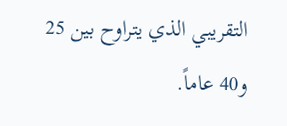التقريبي الذي يتراوح بين 25 و40 عاماً.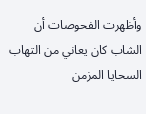وأظهرت الفحوصات أن الشاب كان يعاني من التهاب السحايا المزمن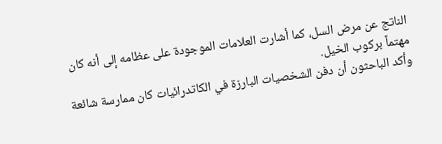الناتج عن مرض السل، كما أشارت العلامات الموجودة على عظامه إلى أنه كان مهتماً بركوب الخيل.
وأكد الباحثون أن دفن الشخصيات البارزة في الكاتدرائيات كان ممارسة شائعة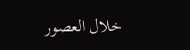خلال العصور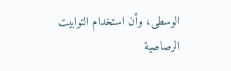الوسطى، وأن استخدام التوابيت الرصاصية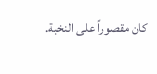كان مقصوراً على النخبة.